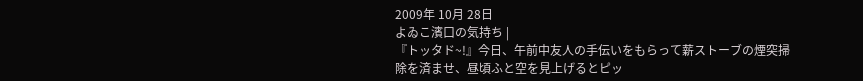2009年 10月 28日
よゐこ濱口の気持ち |
『トッタド~!』今日、午前中友人の手伝いをもらって薪ストーブの煙突掃除を済ませ、昼頃ふと空を見上げるとピッ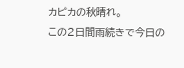カピカの秋晴れ。
この2日間雨続きで今日の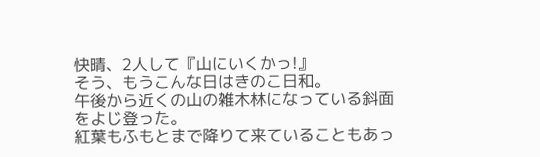快晴、2人して『山にいくかっ!』
そう、もうこんな日はきのこ日和。
午後から近くの山の雑木林になっている斜面をよじ登った。
紅葉もふもとまで降りて来ていることもあっ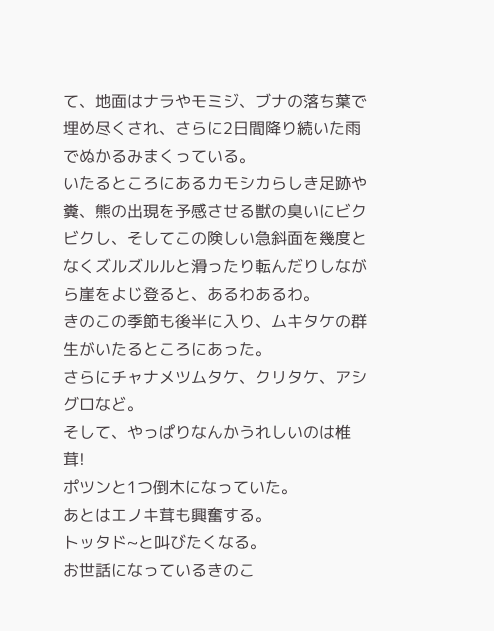て、地面はナラやモミジ、ブナの落ち葉で埋め尽くされ、さらに2日間降り続いた雨でぬかるみまくっている。
いたるところにあるカモシカらしき足跡や糞、熊の出現を予感させる獣の臭いにビクビクし、そしてこの険しい急斜面を幾度となくズルズルルと滑ったり転んだりしながら崖をよじ登ると、あるわあるわ。
きのこの季節も後半に入り、ムキタケの群生がいたるところにあった。
さらにチャナメツムタケ、クリタケ、アシグロなど。
そして、やっぱりなんかうれしいのは椎茸!
ポツンと1つ倒木になっていた。
あとはエノキ茸も興奮する。
トッタド~と叫びたくなる。
お世話になっているきのこ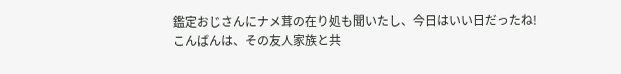鑑定おじさんにナメ茸の在り処も聞いたし、今日はいい日だったね!
こんばんは、その友人家族と共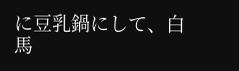に豆乳鍋にして、白馬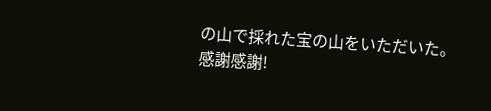の山で採れた宝の山をいただいた。
感謝感謝!